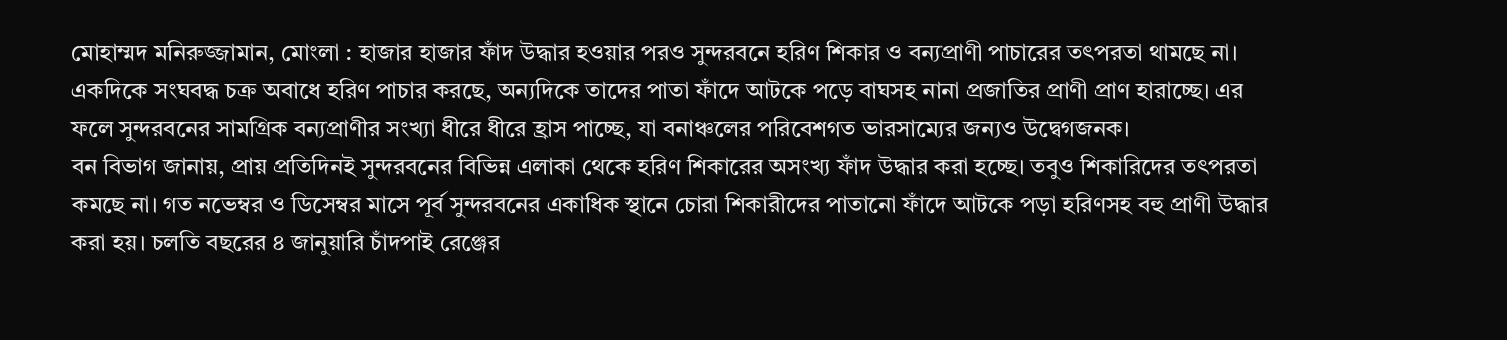মোহাম্মদ মনিরুজ্জামান, মোংলা : হাজার হাজার ফাঁদ উদ্ধার হওয়ার পরও সুন্দরবনে হরিণ শিকার ও বন্যপ্রাণী পাচারের তৎপরতা থামছে না। একদিকে সংঘবদ্ধ চক্র অবাধে হরিণ পাচার করছে, অন্যদিকে তাদের পাতা ফাঁদে আটকে পড়ে বাঘসহ নানা প্রজাতির প্রাণী প্রাণ হারাচ্ছে। এর ফলে সুন্দরবনের সামগ্রিক বন্যপ্রাণীর সংখ্যা ধীরে ধীরে হ্রাস পাচ্ছে, যা বনাঞ্চলের পরিবেশগত ভারসাম্যের জন্যও উদ্বেগজনক।
বন বিভাগ জানায়, প্রায় প্রতিদিনই সুন্দরবনের বিভিন্ন এলাকা থেকে হরিণ শিকারের অসংখ্য ফাঁদ উদ্ধার করা হচ্ছে। তবুও শিকারিদের তৎপরতা কমছে না। গত নভেম্বর ও ডিসেম্বর মাসে পূর্ব সুন্দরবনের একাধিক স্থানে চোরা শিকারীদের পাতানো ফাঁদে আটকে পড়া হরিণসহ বহু প্রাণী উদ্ধার করা হয়। চলতি বছরের ৪ জানুয়ারি চাঁদপাই রেঞ্জের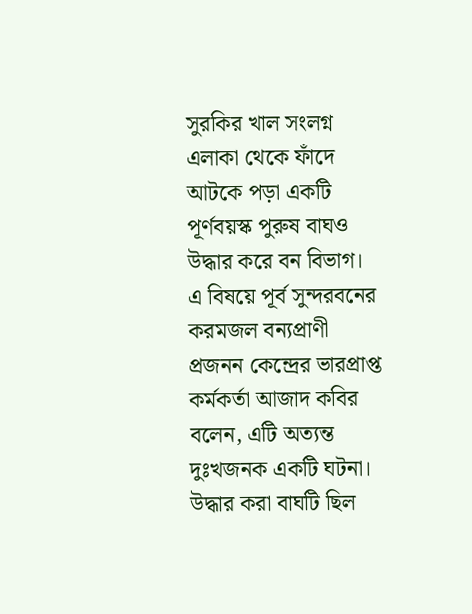সুরকির খাল সংলগ্ন এলাকা থেকে ফাঁদে আটকে পড়া একটি পূর্ণবয়স্ক পুরুষ বাঘও উদ্ধার করে বন বিভাগ।
এ বিষয়ে পূর্ব সুন্দরবনের করমজল বন্যপ্রাণী প্রজনন কেন্দ্রের ভারপ্রাপ্ত কর্মকর্তা আজাদ কবির বলেন, এটি অত্যন্ত দুঃখজনক একটি ঘটনা। উদ্ধার করা বাঘটি ছিল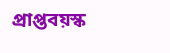প্রাপ্তবয়স্ক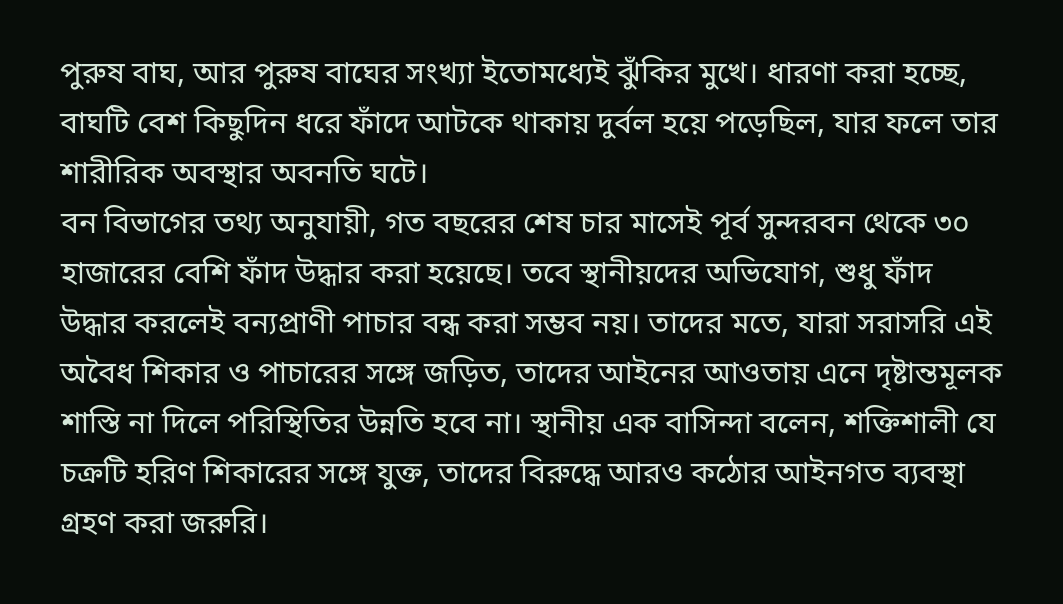পুরুষ বাঘ, আর পুরুষ বাঘের সংখ্যা ইতোমধ্যেই ঝুঁকির মুখে। ধারণা করা হচ্ছে, বাঘটি বেশ কিছুদিন ধরে ফাঁদে আটকে থাকায় দুর্বল হয়ে পড়েছিল, যার ফলে তার শারীরিক অবস্থার অবনতি ঘটে।
বন বিভাগের তথ্য অনুযায়ী, গত বছরের শেষ চার মাসেই পূর্ব সুন্দরবন থেকে ৩০ হাজারের বেশি ফাঁদ উদ্ধার করা হয়েছে। তবে স্থানীয়দের অভিযোগ, শুধু ফাঁদ উদ্ধার করলেই বন্যপ্রাণী পাচার বন্ধ করা সম্ভব নয়। তাদের মতে, যারা সরাসরি এই অবৈধ শিকার ও পাচারের সঙ্গে জড়িত, তাদের আইনের আওতায় এনে দৃষ্টান্তমূলক শাস্তি না দিলে পরিস্থিতির উন্নতি হবে না। স্থানীয় এক বাসিন্দা বলেন, শক্তিশালী যে চক্রটি হরিণ শিকারের সঙ্গে যুক্ত, তাদের বিরুদ্ধে আরও কঠোর আইনগত ব্যবস্থা গ্রহণ করা জরুরি।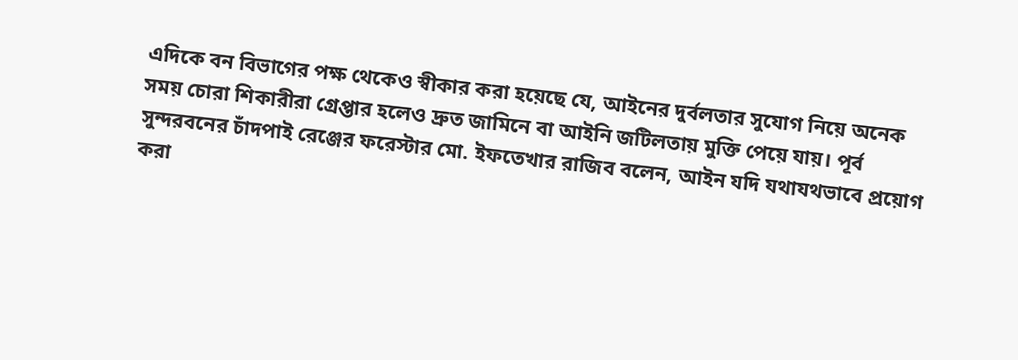এদিকে বন বিভাগের পক্ষ থেকেও স্বীকার করা হয়েছে যে, আইনের দুর্বলতার সুযোগ নিয়ে অনেক সময় চোরা শিকারীরা গ্রেপ্তার হলেও দ্রুত জামিনে বা আইনি জটিলতায় মুক্তি পেয়ে যায়। পূর্ব সুন্দরবনের চাঁদপাই রেঞ্জের ফরেস্টার মো. ইফতেখার রাজিব বলেন, আইন যদি যথাযথভাবে প্রয়োগ করা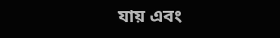যায় এবং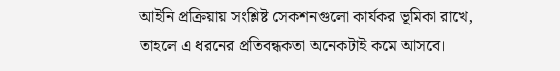আইনি প্রক্রিয়ায় সংশ্লিষ্ট সেকশনগুলো কার্যকর ভূমিকা রাখে, তাহলে এ ধরনের প্রতিবন্ধকতা অনেকটাই কমে আসবে।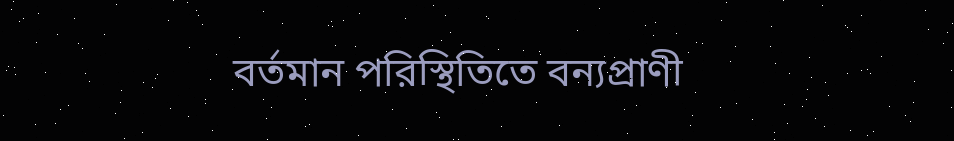বর্তমান পরিস্থিতিতে বন্যপ্রাণী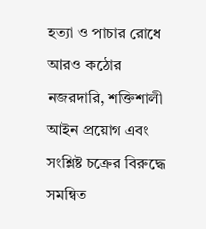হত্যা ও পাচার রোধে আরও কঠোর নজরদারি, শক্তিশালী আইন প্রয়োগ এবং সংশ্লিষ্ট চক্রের বিরুদ্ধে সমন্বিত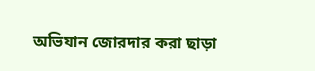অভিযান জোরদার করা ছাড়া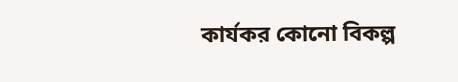কার্যকর কোনো বিকল্প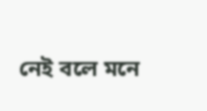নেই বলে মনে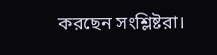করছেন সংশ্লিষ্টরা।